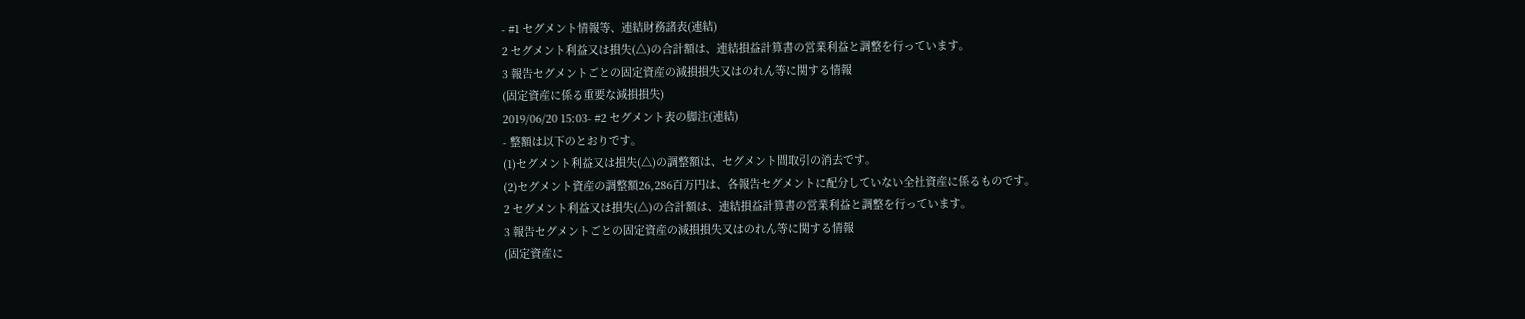- #1 セグメント情報等、連結財務諸表(連結)
2 セグメント利益又は損失(△)の合計額は、連結損益計算書の営業利益と調整を行っています。
3 報告セグメントごとの固定資産の減損損失又はのれん等に関する情報
(固定資産に係る重要な減損損失)
2019/06/20 15:03- #2 セグメント表の脚注(連結)
- 整額は以下のとおりです。
(1)セグメント利益又は損失(△)の調整額は、セグメント間取引の消去です。
(2)セグメント資産の調整額26,286百万円は、各報告セグメントに配分していない全社資産に係るものです。
2 セグメント利益又は損失(△)の合計額は、連結損益計算書の営業利益と調整を行っています。
3 報告セグメントごとの固定資産の減損損失又はのれん等に関する情報
(固定資産に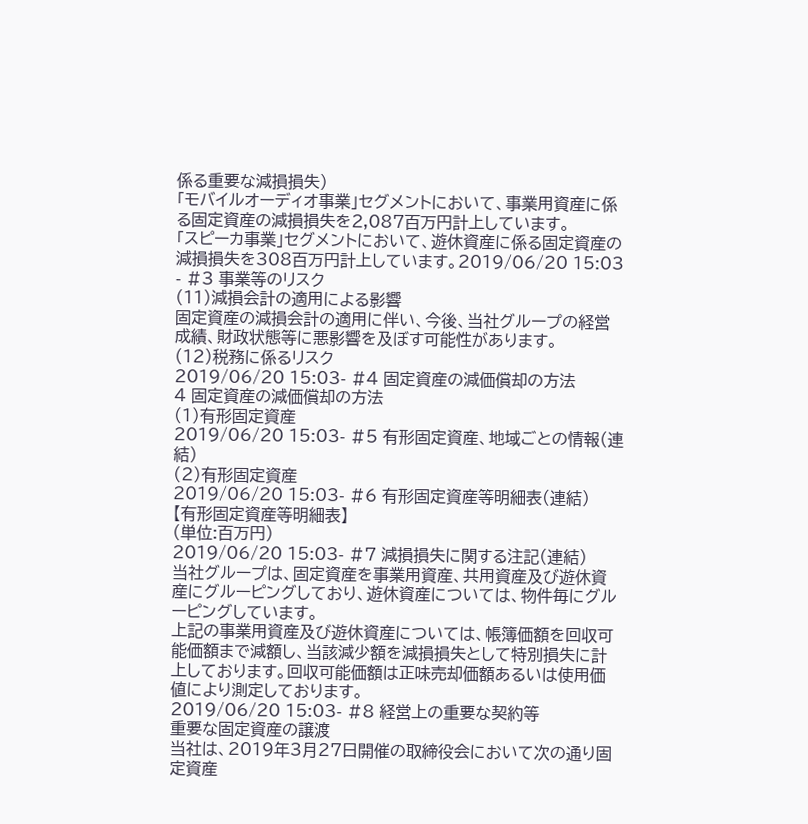係る重要な減損損失)
「モバイルオーディオ事業」セグメントにおいて、事業用資産に係る固定資産の減損損失を2,087百万円計上しています。
「スピーカ事業」セグメントにおいて、遊休資産に係る固定資産の減損損失を308百万円計上しています。2019/06/20 15:03 - #3 事業等のリスク
(11)減損会計の適用による影響
固定資産の減損会計の適用に伴い、今後、当社グループの経営成績、財政状態等に悪影響を及ぼす可能性があります。
(12)税務に係るリスク
2019/06/20 15:03- #4 固定資産の減価償却の方法
4 固定資産の減価償却の方法
(1)有形固定資産
2019/06/20 15:03- #5 有形固定資産、地域ごとの情報(連結)
(2)有形固定資産
2019/06/20 15:03- #6 有形固定資産等明細表(連結)
【有形固定資産等明細表】
(単位:百万円)
2019/06/20 15:03- #7 減損損失に関する注記(連結)
当社グループは、固定資産を事業用資産、共用資産及び遊休資産にグルーピングしており、遊休資産については、物件毎にグルーピングしています。
上記の事業用資産及び遊休資産については、帳簿価額を回収可能価額まで減額し、当該減少額を減損損失として特別損失に計上しております。回収可能価額は正味売却価額あるいは使用価値により測定しております。
2019/06/20 15:03- #8 経営上の重要な契約等
重要な固定資産の譲渡
当社は、2019年3月27日開催の取締役会において次の通り固定資産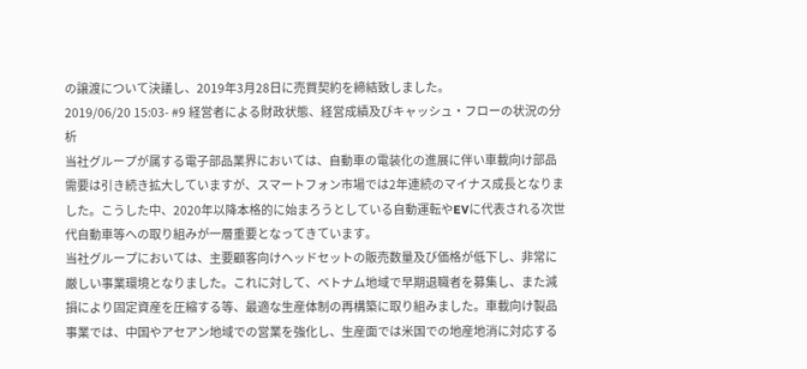の譲渡について決議し、2019年3月28日に売買契約を締結致しました。
2019/06/20 15:03- #9 経営者による財政状態、経営成績及びキャッシュ・フローの状況の分析
当社グループが属する電子部品業界においては、自動車の電装化の進展に伴い車載向け部品需要は引き続き拡大していますが、スマートフォン市場では2年連続のマイナス成長となりました。こうした中、2020年以降本格的に始まろうとしている自動運転やEVに代表される次世代自動車等への取り組みが一層重要となってきています。
当社グループにおいては、主要顧客向けヘッドセットの販売数量及び価格が低下し、非常に厳しい事業環境となりました。これに対して、ベトナム地域で早期退職者を募集し、また減損により固定資産を圧縮する等、最適な生産体制の再構築に取り組みました。車載向け製品事業では、中国やアセアン地域での営業を強化し、生産面では米国での地産地消に対応する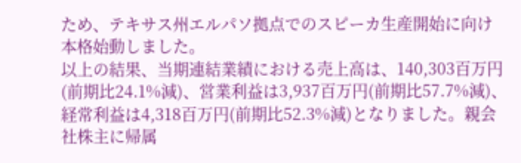ため、テキサス州エルパソ拠点でのスピーカ生産開始に向け本格始動しました。
以上の結果、当期連結業績における売上高は、140,303百万円(前期比24.1%減)、営業利益は3,937百万円(前期比57.7%減)、経常利益は4,318百万円(前期比52.3%減)となりました。親会社株主に帰属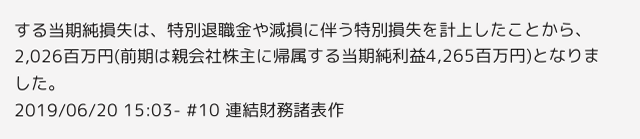する当期純損失は、特別退職金や減損に伴う特別損失を計上したことから、2,026百万円(前期は親会社株主に帰属する当期純利益4,265百万円)となりました。
2019/06/20 15:03- #10 連結財務諸表作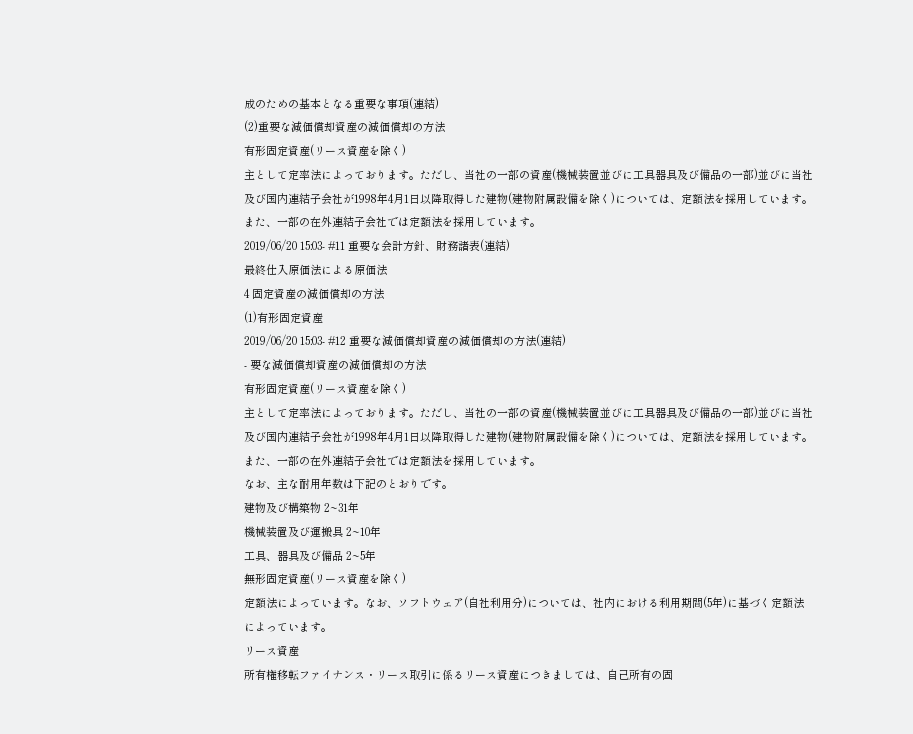成のための基本となる重要な事項(連結)
(2)重要な減価償却資産の減価償却の方法
有形固定資産(リース資産を除く)
主として定率法によっております。ただし、当社の一部の資産(機械装置並びに工具器具及び備品の一部)並びに当社及び国内連結子会社が1998年4月1日以降取得した建物(建物附属設備を除く)については、定額法を採用しています。また、一部の在外連結子会社では定額法を採用しています。
2019/06/20 15:03- #11 重要な会計方針、財務諸表(連結)
最終仕入原価法による原価法
4 固定資産の減価償却の方法
(1)有形固定資産
2019/06/20 15:03- #12 重要な減価償却資産の減価償却の方法(連結)
- 要な減価償却資産の減価償却の方法
有形固定資産(リース資産を除く)
主として定率法によっております。ただし、当社の一部の資産(機械装置並びに工具器具及び備品の一部)並びに当社及び国内連結子会社が1998年4月1日以降取得した建物(建物附属設備を除く)については、定額法を採用しています。また、一部の在外連結子会社では定額法を採用しています。
なお、主な耐用年数は下記のとおりです。
建物及び構築物 2~31年
機械装置及び運搬具 2~10年
工具、器具及び備品 2~5年
無形固定資産(リース資産を除く)
定額法によっています。なお、ソフトウェア(自社利用分)については、社内における利用期間(5年)に基づく定額法によっています。
リース資産
所有権移転ファイナンス・リース取引に係るリース資産につきましては、自己所有の固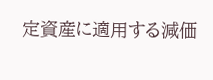定資産に適用する減価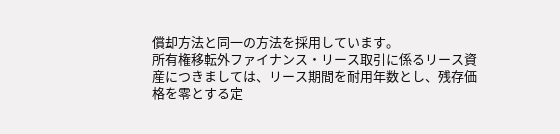償却方法と同一の方法を採用しています。
所有権移転外ファイナンス・リース取引に係るリース資産につきましては、リース期間を耐用年数とし、残存価格を零とする定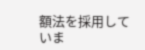額法を採用していま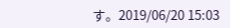す。2019/06/20 15:03